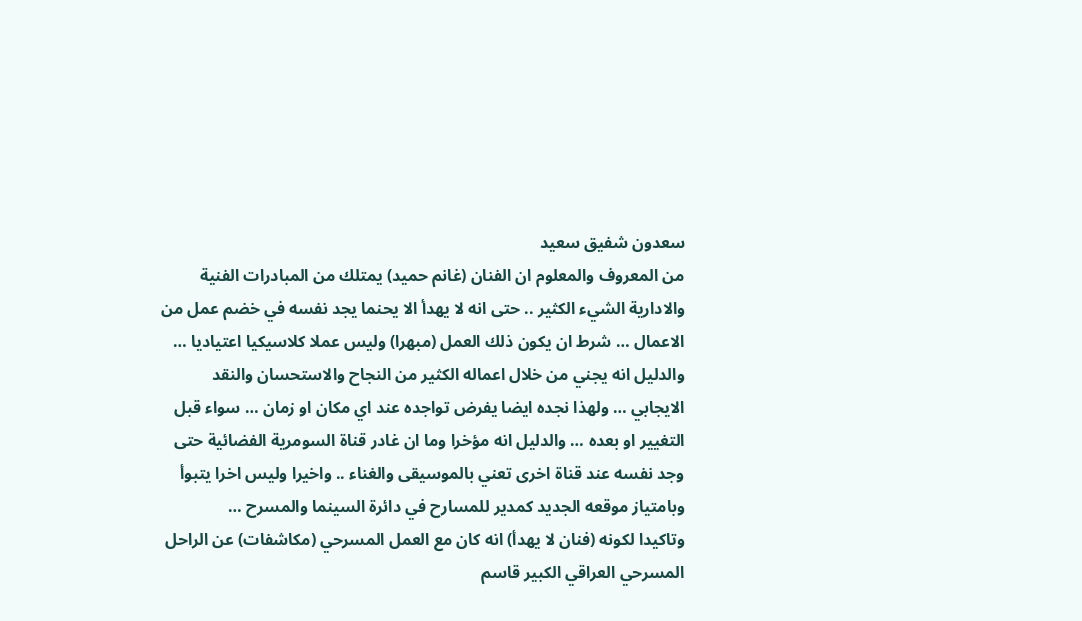سعدون شفيق سعيد
من المعروف والمعلوم ان الفنان (غانم حميد) يمتلك من المبادرات الفنية والادارية الشيء الكثير .. حتى انه لا يهدأ الا يحنما يجد نفسه في خضم عمل من الاعمال … شرط ان يكون ذلك العمل (مبهرا) وليس عملا كلاسيكيا اعتياديا … والدليل انه يجني من خلال اعماله الكثير من النجاح والاستحسان والنقد الايجابي … ولهذا نجده ايضا يفرض تواجده عند اي مكان او زمان … سواء قبل التغيير او بعده … والدليل انه مؤخرا وما ان غادر قناة السومرية الفضائية حتى وجد نفسه عند قناة اخرى تعني بالموسيقى والغناء .. واخيرا وليس اخرا يتبوأ وبامتياز موقعه الجديد كمدير للمسارح في دائرة السينما والمسرح …
وتاكيدا لكونه (فنان لا يهدأ) انه كان مع العمل المسرحي (مكاشفات) عن الراحل المسرحي العراقي الكبير قاسم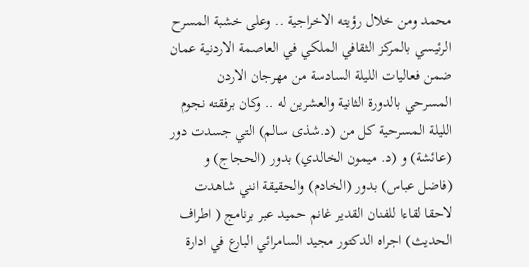محمد ومن خلال رؤيته الاخراجية .. وعلى خشبة المسرح الرئيسي بالمركز الثقافي الملكي في العاصمة الاردنية عمان ضمن فعاليات الليلة السادسة من مهرجان الاردن المسرحي بالدورة الثانية والعشرين له .. وكان برفقته نجوم الليلة المسرحية كل من (د.شذى سالم) التي جسدت دور (عائشة) و (د. ميمون الخالدي) بدور (الحجاج) و (فاضل عباس) بدور (الخادم) والحقيقة انني شاهدت لاحقا لقاءا للفنان القدير غانم حميد عبر برنامج ( اطراف الحديث) اجراه الدكتور مجيد السامرائي البارع في ادارة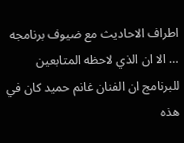اطراف الاحاديث مع ضيوف برنامجه … الا ان الذي لاحظه المتابعين للبرنامج ان الفنان غانم حميد كان في هذه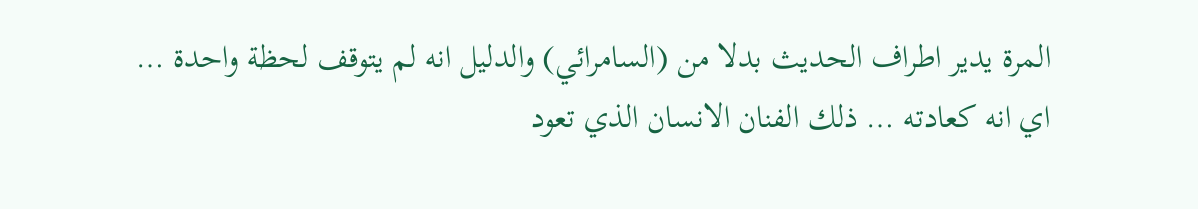المرة يدير اطراف الحديث بدلا من (السامرائي) والدليل انه لم يتوقف لحظة واحدة …
اي انه كعادته … ذلك الفنان الانسان الذي تعود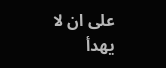على ان لا يهدأ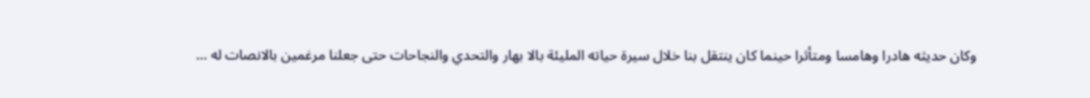وكان حديثه هادرا وهامسا ومتأثرا حينما كان ينتقل بنا خلال سيرة حياته المليئة بالا بهار والتحدي والنجاحات حتى جعلنا مرغمين بالانصات له …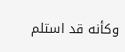وكأنه قد استلم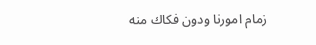زمام امورنا ودون فكاك منه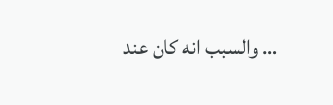… والسبب انه كان عند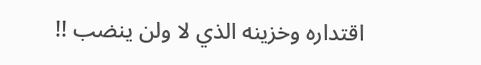اقتداره وخزينه الذي لا ولن ينضب !!